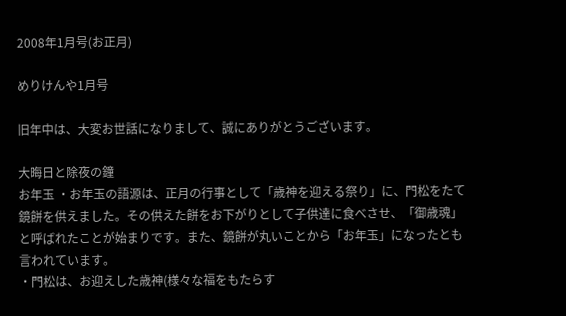2008年1月号(お正月)

めりけんや1月号

旧年中は、大変お世話になりまして、誠にありがとうございます。

大晦日と除夜の鐘
お年玉 ・お年玉の語源は、正月の行事として「歳神を迎える祭り」に、門松をたて鏡餅を供えました。その供えた餅をお下がりとして子供達に食べさせ、「御歳魂」と呼ばれたことが始まりです。また、鏡餅が丸いことから「お年玉」になったとも言われています。
・門松は、お迎えした歳神(様々な福をもたらす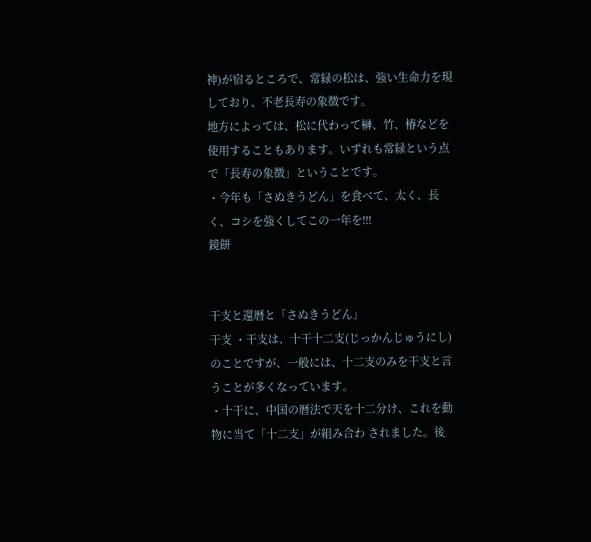神)が宿るところで、常緑の松は、強い生命力を現しており、不老長寿の象徴です。
地方によっては、松に代わって榊、竹、椿などを使用することもあります。いずれも常緑という点で「長寿の象徴」ということです。
・今年も「さぬきうどん」を食べて、太く、長く、コシを強くしてこの一年を!!!
鏡餅


干支と還暦と「さぬきうどん」
干支 ・干支は、十干十二支(じっかんじゅうにし)のことですが、一般には、十二支のみを干支と言うことが多くなっています。
・十干に、中国の暦法で天を十二分け、これを動物に当て「十二支」が組み合わ されました。後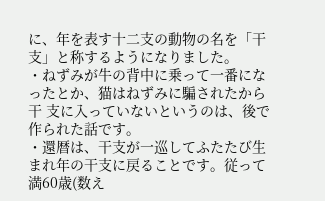に、年を表す十二支の動物の名を「干支」と称するようになりました。
・ねずみが牛の背中に乗って一番になったとか、猫はねずみに騙されたから干 支に入っていないというのは、後で作られた話です。
・還暦は、干支が一巡してふたたび生まれ年の干支に戻ることです。従って満60歳(数え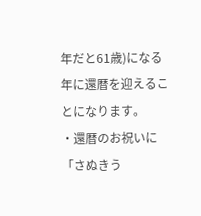年だと61歳)になる年に還暦を迎えることになります。
・還暦のお祝いに「さぬきう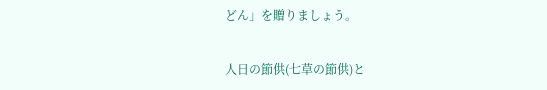どん」を贈りましょう。


人日の節供(七草の節供)と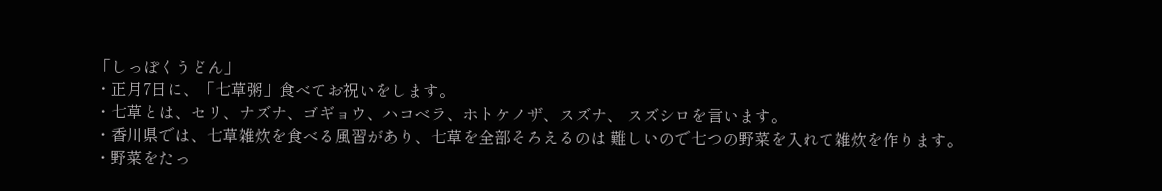「しっぽくうどん」
・正月7日に、「七草粥」食べてお祝いをします。
・七草とは、セリ、ナズナ、ゴギョウ、ハコベラ、ホトケノザ、スズナ、 スズシロを言います。
・香川県では、七草雑炊を食べる風習があり、七草を全部そろえるのは 難しいので七つの野菜を入れて雑炊を作ります。
・野菜をたっ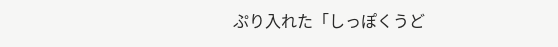ぷり入れた「しっぽくうど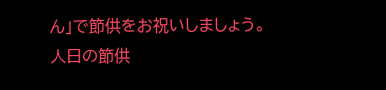ん」で節供をお祝いしましょう。
人日の節供